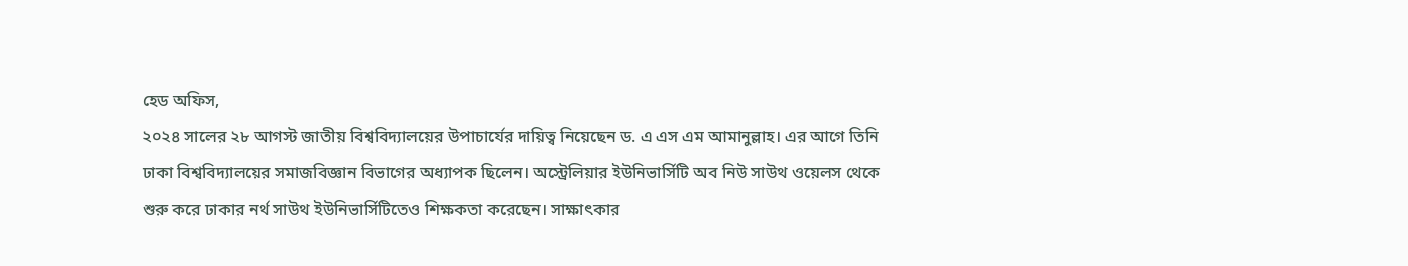হেড অফিস,
২০২৪ সালের ২৮ আগস্ট জাতীয় বিশ্ববিদ্যালয়ের উপাচার্যের দায়িত্ব নিয়েছেন ড. এ এস এম আমানুল্লাহ। এর আগে তিনি ঢাকা বিশ্ববিদ্যালয়ের সমাজবিজ্ঞান বিভাগের অধ্যাপক ছিলেন। অস্ট্রেলিয়ার ইউনিভার্সিটি অব নিউ সাউথ ওয়েলস থেকে শুরু করে ঢাকার নর্থ সাউথ ইউনিভার্সিটিতেও শিক্ষকতা করেছেন। সাক্ষাৎকার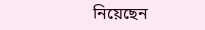নিয়েছেন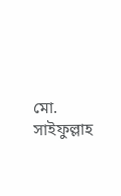মো. সাইফুল্লাহ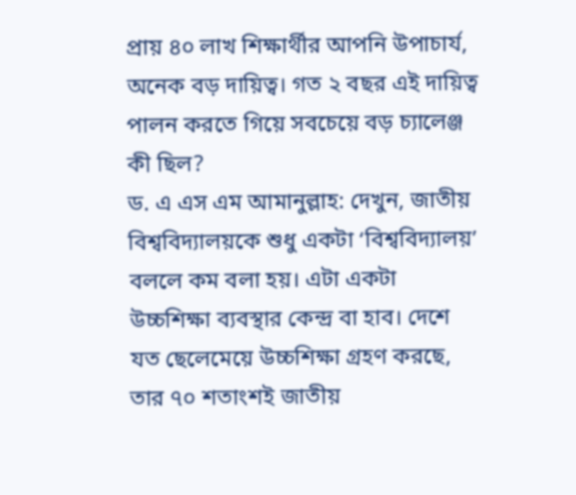প্রায় ৪০ লাখ শিক্ষার্থীর আপনি উপাচার্য, অনেক বড় দায়িত্ব। গত ২ বছর এই দায়িত্ব পালন করতে গিয়ে সবচেয়ে বড় চ্যালেঞ্জ কী ছিল?
ড. এ এস এম আমানুল্লাহ: দেখুন, জাতীয় বিশ্ববিদ্যালয়কে শুধু একটা ‘বিশ্ববিদ্যালয়’ বললে কম বলা হয়। এটা একটা উচ্চশিক্ষা ব্যবস্থার কেন্দ্র বা হাব। দেশে যত ছেলেমেয়ে উচ্চশিক্ষা গ্রহণ করছে, তার ৭০ শতাংশই জাতীয়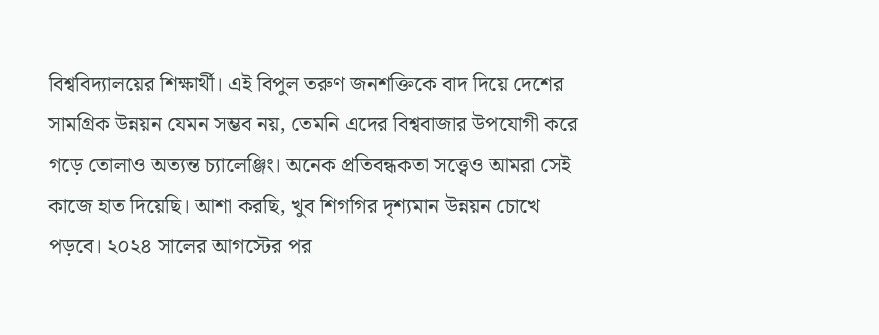বিশ্ববিদ্যালয়ের শিক্ষার্থী। এই বিপুল তরুণ জনশক্তিকে বাদ দিয়ে দেশের সামগ্রিক উন্নয়ন যেমন সম্ভব নয়, তেমনি এদের বিশ্ববাজার উপযোগী করে গড়ে তোলাও অত্যন্ত চ্যালেঞ্জিং। অনেক প্রতিবন্ধকতা সত্ত্বেও আমরা সেই কাজে হাত দিয়েছি। আশা করছি, খুব শিগগির দৃশ্যমান উন্নয়ন চোখে পড়বে। ২০২৪ সালের আগস্টের পর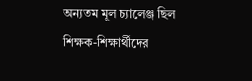অন্যতম মূল চ্যালেঞ্জ ছিল শিক্ষক-শিক্ষার্থীদের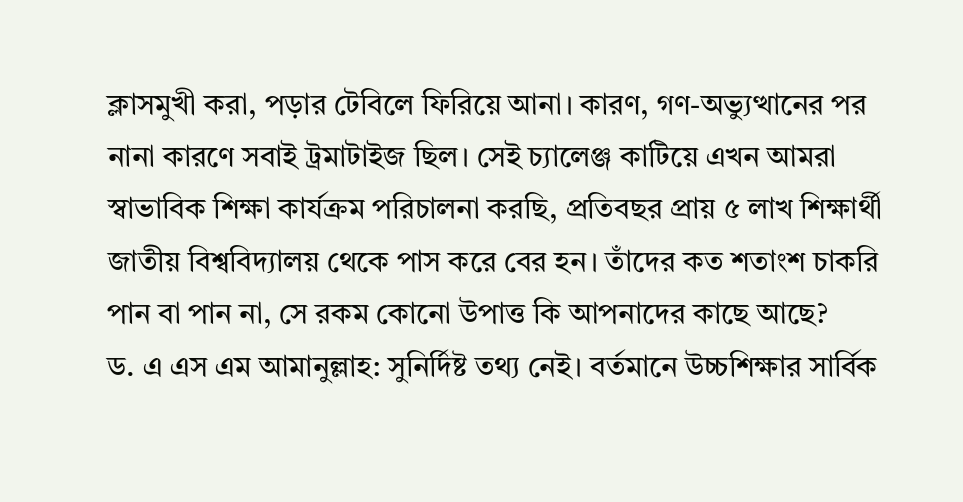ক্লাসমুখী করা, পড়ার টেবিলে ফিরিয়ে আনা। কারণ, গণ-অভ্যুত্থানের পর নানা কারণে সবাই ট্রমাটাইজ ছিল। সেই চ্যালেঞ্জ কাটিয়ে এখন আমরা স্বাভাবিক শিক্ষা কার্যক্রম পরিচালনা করছি, প্রতিবছর প্রায় ৫ লাখ শিক্ষার্থী জাতীয় বিশ্ববিদ্যালয় থেকে পাস করে বের হন। তাঁদের কত শতাংশ চাকরি পান বা পান না, সে রকম কোনো উপাত্ত কি আপনাদের কাছে আছে?
ড. এ এস এম আমানুল্লাহ: সুনির্দিষ্ট তথ্য নেই। বর্তমানে উচ্চশিক্ষার সার্বিক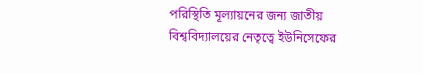পরিস্থিতি মূল্যায়নের জন্য জাতীয় বিশ্ববিদ্যালয়ের নেতৃত্বে ইউনিসেফের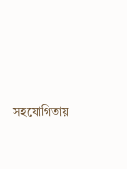সহযোগিতায়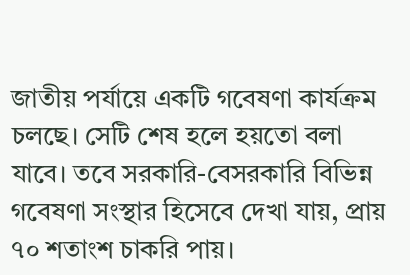জাতীয় পর্যায়ে একটি গবেষণা কার্যক্রম চলছে। সেটি শেষ হলে হয়তো বলা যাবে। তবে সরকারি-বেসরকারি বিভিন্ন গবেষণা সংস্থার হিসেবে দেখা যায়, প্রায় ৭০ শতাংশ চাকরি পায়।